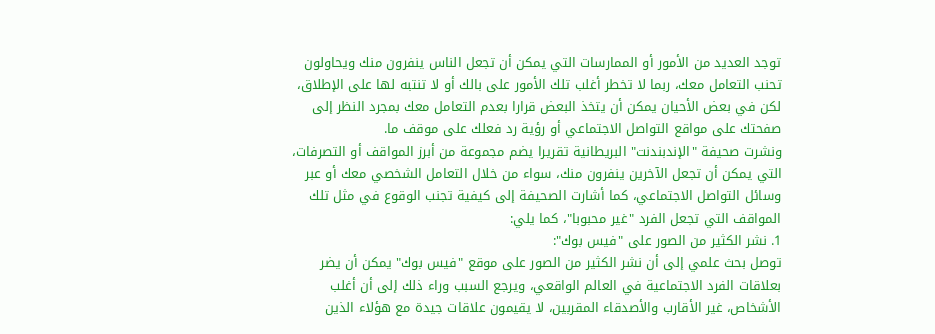توجد العديد من الأمور أو الممارسات التي يمكن أن تجعل الناس ينفرون منك ويحاولون تحنب التعامل معك، ربما لا تخطر أغلب تلك الأمور على بالك أو لا تنتبه لها على الإطلاق، لكن في بعض الأحيان يمكن أن يتخذ البعض قرارا بعدم التعامل معك بمجرد النظر إلى صفحتك على مواقع التواصل الاجتماعي أو رؤية رد فعلك على موقف ما.
ونشرت صحيفة "الإندبندنت" البريطانية تقريرا يضم مجموعة من أبرز المواقف أو التصرفات، التي يمكن أن تجعل الآخرين ينفرون منك، سواء من خلال التعامل الشخصي معك أو عبر وسائل التواصل الاجتماعي، كما أشارت الصحيفة إلى كيفية تجنب الوقوع في مثل تلك المواقف التي تجعل الفرد "غير محبوبا"، كما يلي:
1. نشر الكثير من الصور على "فيس بوك":
توصل بحث علمي إلى أن نشر الكثير من الصور على موقع "فيس بوك" يمكن أن يضر بعلاقات الفرد الاجتماعية في العالم الواقعي، ويرجع السبب وراء ذلك إلى أن أغلب الأشخاص، غير الأقارب والأصدقاء المقربين، لا يقيمون علاقات جيدة مع هؤلاء الذين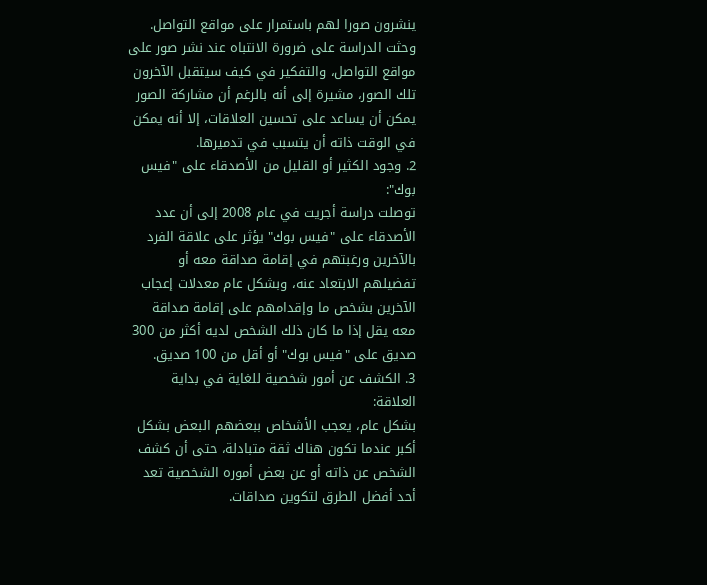ينشرون صورا لهم باستمرار على مواقع التواصل.
وحثت الدراسة على ضرورة الانتباه عند نشر صور على مواقع التواصل، والتفكير في كيف سيتقبل الآخرون تلك الصور، مشيرة إلى أنه بالرغم أن مشاركة الصور يمكن أن يساعد على تحسين العلاقات، إلا أنه يمكن في الوقت ذاته أن يتسبب في تدميرها.
2. وجود الكثير أو القليل من الأصدقاء على "فيس بوك":
توصلت دراسة أجريت في عام 2008 إلى أن عدد الأصدقاء على "فيس بوك" يؤثر على علاقة الفرد بالآخرين ورغبتهم في إقامة صداقة معه أو تفضيلهم الابتعاد عنه، وبشكل عام معدلات إعجاب الآخرين بشخص ما وإقدامهم على إقامة صداقة معه يقل إذا ما كان ذلك الشخص لديه أكثر من 300 صديق على "فيس بوك" أو أقل من 100 صديق.
3. الكشف عن أمور شخصية للغاية في بداية العلاقة:
بشكل عام، يعجب الأشخاص ببعضهم البعض بشكل أكبر عندما تكون هناك ثقة متبادلة، حتى أن كشف الشخص عن ذاته أو عن بعض أموره الشخصية تعد أحد أفضل الطرق لتكوين صداقات.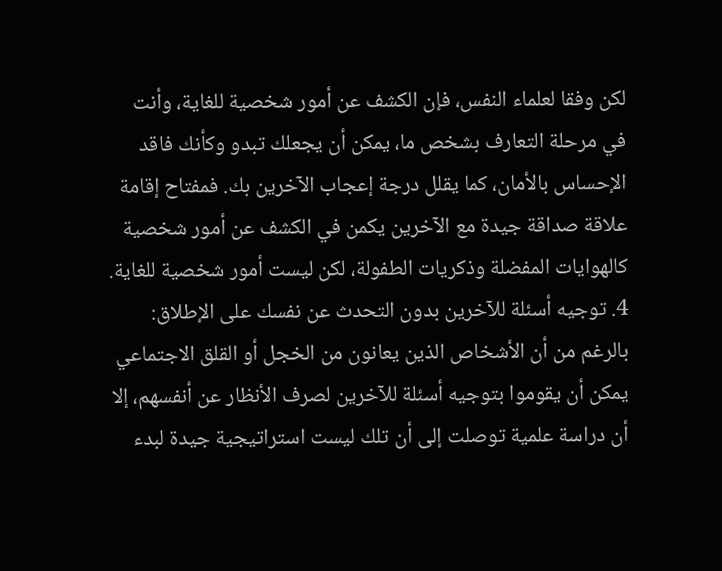لكن وفقا لعلماء النفس، فإن الكشف عن أمور شخصية للغاية، وأنت في مرحلة التعارف بشخص ما، يمكن أن يجعلك تبدو وكأنك فاقد الإحساس بالأمان، كما يقلل درجة إعجاب الآخرين بك. فمفتاح إقامة علاقة صداقة جيدة مع الآخرين يكمن في الكشف عن أمور شخصية كالهوايات المفضلة وذكريات الطفولة، لكن ليست أمور شخصية للغاية.
4. توجيه أسئلة للآخرين بدون التحدث عن نفسك على الإطلاق:
بالرغم من أن الأشخاص الذين يعانون من الخجل أو القلق الاجتماعي يمكن أن يقوموا بتوجيه أسئلة للآخرين لصرف الأنظار عن أنفسهم، إلا أن دراسة علمية توصلت إلى أن تلك ليست استراتيجية جيدة لبدء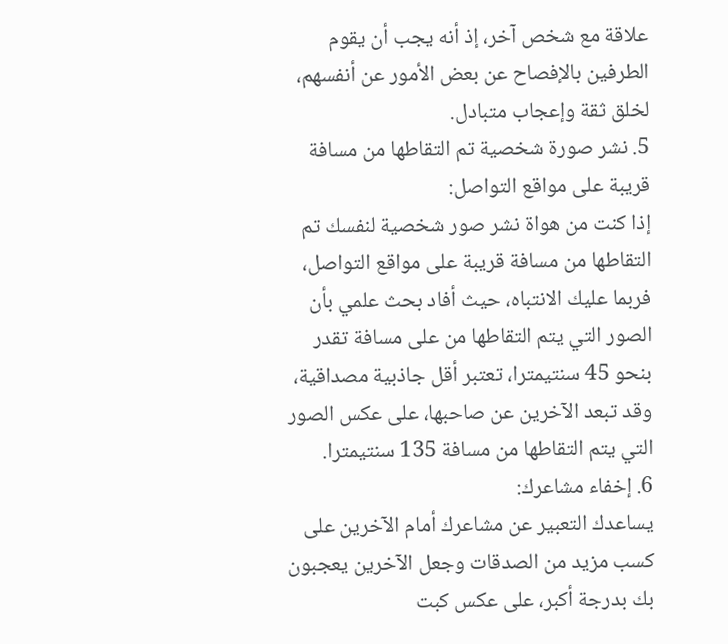علاقة مع شخص آخر، إذ أنه يجب أن يقوم الطرفين بالإفصاح عن بعض الأمور عن أنفسهم، لخلق ثقة وإعجاب متبادل.
5. نشر صورة شخصية تم التقاطها من مسافة قريبة على مواقع التواصل:
إذا كنت من هواة نشر صور شخصية لنفسك تم التقاطها من مسافة قريبة على مواقع التواصل، فربما عليك الانتباه، حيث أفاد بحث علمي بأن الصور التي يتم التقاطها من على مسافة تقدر بنحو 45 سنتيمترا، تعتبر أقل جاذبية مصداقية، وقد تبعد الآخرين عن صاحبها، على عكس الصور التي يتم التقاطها من مسافة 135 سنتيمترا.
6. إخفاء مشاعرك:
يساعدك التعبير عن مشاعرك أمام الآخرين على كسب مزيد من الصدقات وجعل الآخرين يعجبون بك بدرجة أكبر، على عكس كبت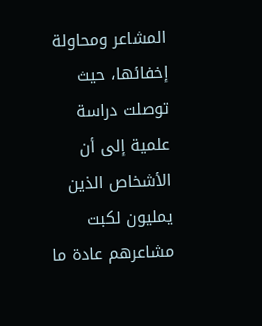المشاعر ومحاولة إخفائها، حيث توصلت دراسة علمية إلى أن الأشخاص الذين يمليون لكبت مشاعرهم عادة ما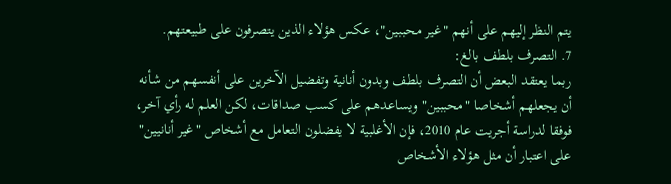يتم النظر إليهم على أنهم "غير محببين"، عكس هؤلاء الذين يتصرفون على طبيعتهم.
7. التصرف بلطف بالغ:
ربما يعتقد البعض أن التصرف بلطف وبدون أنانية وتفضيل الآخرين على أنفسهم من شأنه أن يجعلهم أشخاصا "محببين" ويساعدهم على كسب صداقات، لكن العلم له رأي آخر، فوفقا لدراسة أجريت عام 2010، فإن الأغلبية لا يفضلون التعامل مع أشخاص "غير أنانيين" على اعتبار أن مثل هؤلاء الأشخاص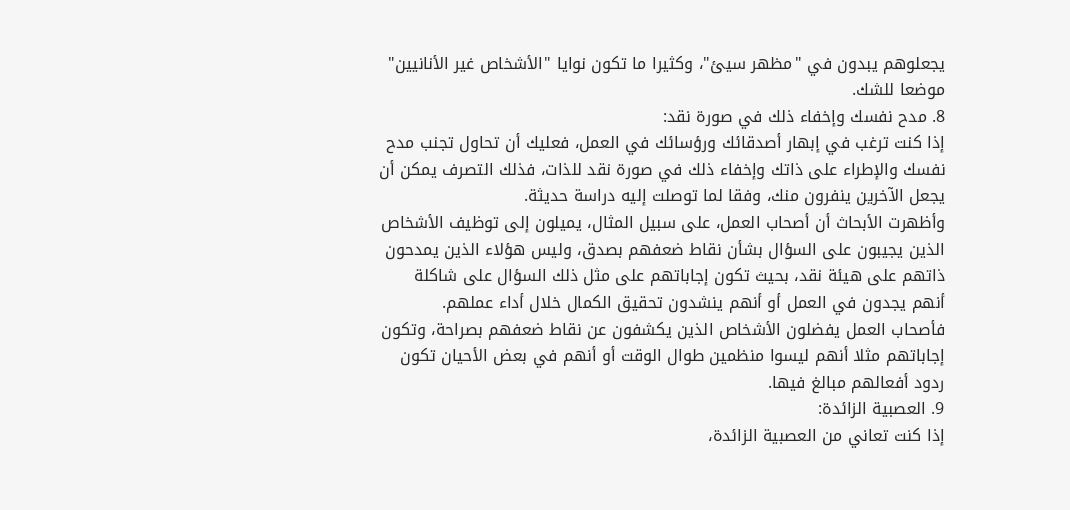يجعلوهم يبدون في "مظهر سيئ"، وكثيرا ما تكون نوايا "الأشخاص غير الأنانيين" موضعا للشك.
8. مدح نفسك وإخفاء ذلك في صورة نقد:
إذا كنت ترغب في إبهار أصدقائك ورؤسائك في العمل، فعليك أن تحاول تجنب مدح نفسك والإطراء على ذاتك وإخفاء ذلك في صورة نقد للذات، فذلك التصرف يمكن أن يجعل الآخرين ينفرون منك، وفقا لما توصلت إليه دراسة حديثة.
وأظهرت الأبحاث أن أصحاب العمل، على سبيل المثال، يميلون إلى توظيف الأشخاص الذين يجيبون على السؤال بشأن نقاط ضعفهم بصدق، وليس هؤلاء الذين يمدحون ذاتهم على هيئة نقد، بحيث تكون إجاباتهم على مثل ذلك السؤال على شاكلة أنهم يجدون في العمل أو أنهم ينشدون تحقيق الكمال خلال أداء عملهم.
فأصحاب العمل يفضلون الأشخاص الذين يكشفون عن نقاط ضعفهم بصراحة، وتكون إجاباتهم مثلا أنهم ليسوا منظمين طوال الوقت أو أنهم في بعض الأحيان تكون ردود أفعالهم مبالغ فيها.
9. العصبية الزائدة:
إذا كنت تعاني من العصبية الزائدة،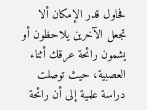فحاول قدر الإمكان ألا تجعل الآخرين يلاحظون أو يشمون رائحة عرقك أثناء العصبية، حيث توصلت دراسة علمية إلى أن رائحة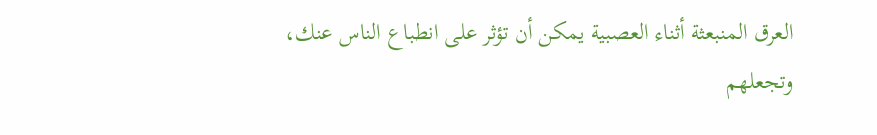العرق المنبعثة أثناء العصبية يمكن أن تؤثر على انطباع الناس عنك، وتجعلهم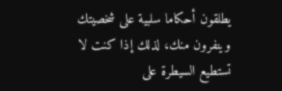يطلقون أحكاما سلبية على شخصيتك وينفرون منك، لذلك إذا كنت لا تستطيع السيطرة على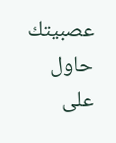عصبيتك حاول على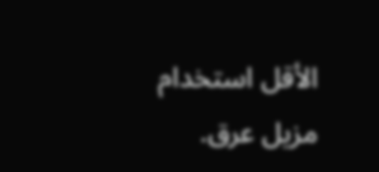الأقل استخدام مزيل عرق.